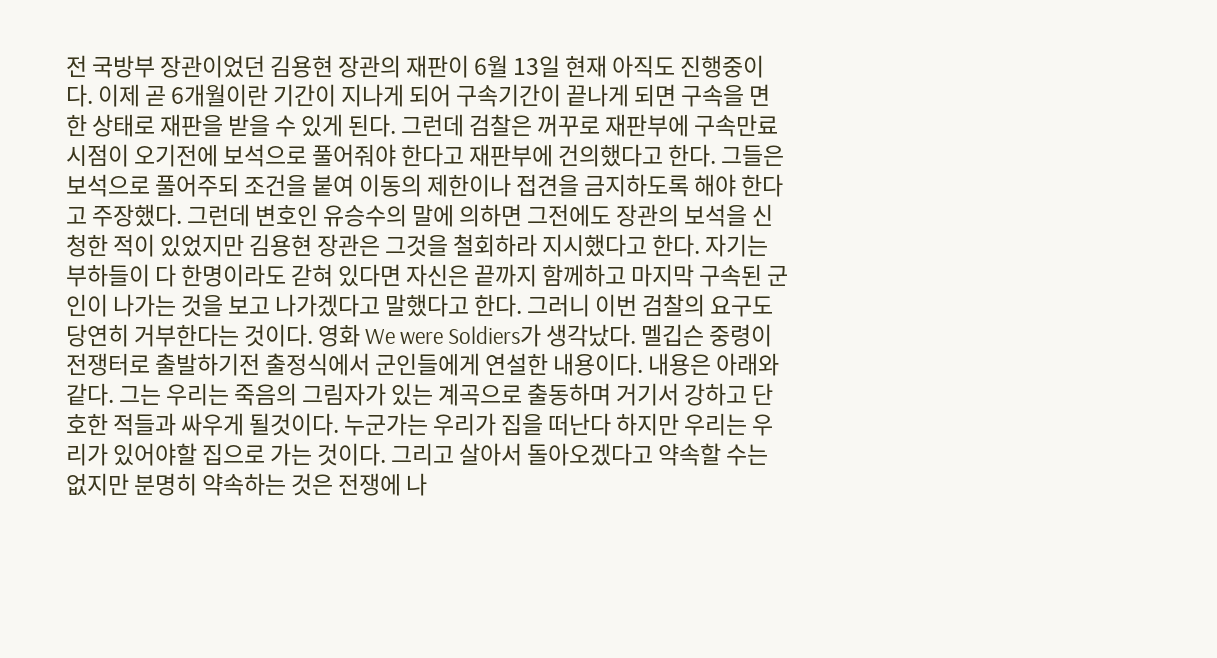전 국방부 장관이었던 김용현 장관의 재판이 6월 13일 현재 아직도 진행중이다. 이제 곧 6개월이란 기간이 지나게 되어 구속기간이 끝나게 되면 구속을 면한 상태로 재판을 받을 수 있게 된다. 그런데 검찰은 꺼꾸로 재판부에 구속만료 시점이 오기전에 보석으로 풀어줘야 한다고 재판부에 건의했다고 한다. 그들은 보석으로 풀어주되 조건을 붙여 이동의 제한이나 접견을 금지하도록 해야 한다고 주장했다. 그런데 변호인 유승수의 말에 의하면 그전에도 장관의 보석을 신청한 적이 있었지만 김용현 장관은 그것을 철회하라 지시했다고 한다. 자기는 부하들이 다 한명이라도 갇혀 있다면 자신은 끝까지 함께하고 마지막 구속된 군인이 나가는 것을 보고 나가겠다고 말했다고 한다. 그러니 이번 검찰의 요구도 당연히 거부한다는 것이다. 영화 We were Soldiers가 생각났다. 멜깁슨 중령이 전쟁터로 출발하기전 출정식에서 군인들에게 연설한 내용이다. 내용은 아래와 같다. 그는 우리는 죽음의 그림자가 있는 계곡으로 출동하며 거기서 강하고 단호한 적들과 싸우게 될것이다. 누군가는 우리가 집을 떠난다 하지만 우리는 우리가 있어야할 집으로 가는 것이다. 그리고 살아서 돌아오겠다고 약속할 수는 없지만 분명히 약속하는 것은 전쟁에 나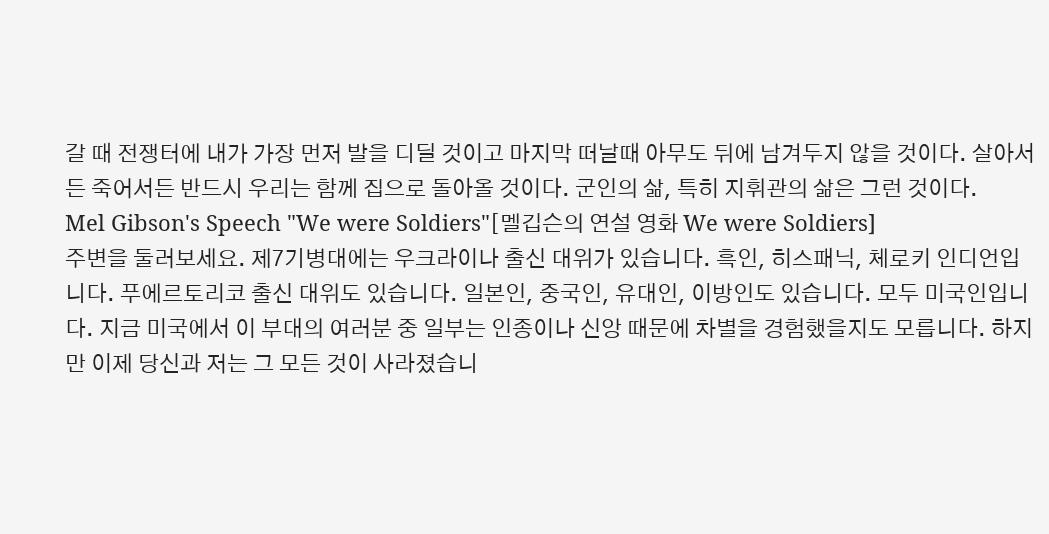갈 때 전쟁터에 내가 가장 먼저 발을 디딜 것이고 마지막 떠날때 아무도 뒤에 남겨두지 않을 것이다. 살아서든 죽어서든 반드시 우리는 함께 집으로 돌아올 것이다. 군인의 삶, 특히 지휘관의 삶은 그런 것이다.
Mel Gibson's Speech "We were Soldiers"[멜깁슨의 연설 영화 We were Soldiers]
주변을 둘러보세요. 제7기병대에는 우크라이나 출신 대위가 있습니다. 흑인, 히스패닉, 체로키 인디언입니다. 푸에르토리코 출신 대위도 있습니다. 일본인, 중국인, 유대인, 이방인도 있습니다. 모두 미국인입니다. 지금 미국에서 이 부대의 여러분 중 일부는 인종이나 신앙 때문에 차별을 경험했을지도 모릅니다. 하지만 이제 당신과 저는 그 모든 것이 사라졌습니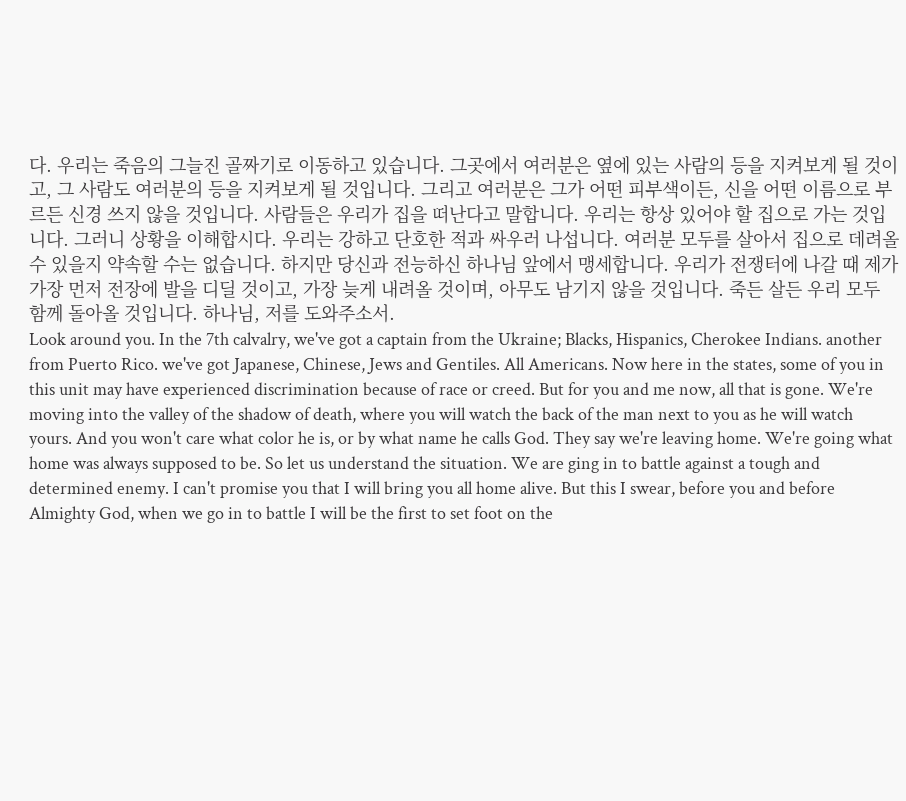다. 우리는 죽음의 그늘진 골짜기로 이동하고 있습니다. 그곳에서 여러분은 옆에 있는 사람의 등을 지켜보게 될 것이고, 그 사람도 여러분의 등을 지켜보게 될 것입니다. 그리고 여러분은 그가 어떤 피부색이든, 신을 어떤 이름으로 부르든 신경 쓰지 않을 것입니다. 사람들은 우리가 집을 떠난다고 말합니다. 우리는 항상 있어야 할 집으로 가는 것입니다. 그러니 상황을 이해합시다. 우리는 강하고 단호한 적과 싸우러 나섭니다. 여러분 모두를 살아서 집으로 데려올 수 있을지 약속할 수는 없습니다. 하지만 당신과 전능하신 하나님 앞에서 맹세합니다. 우리가 전쟁터에 나갈 때 제가 가장 먼저 전장에 발을 디딜 것이고, 가장 늦게 내려올 것이며, 아무도 남기지 않을 것입니다. 죽든 살든 우리 모두 함께 돌아올 것입니다. 하나님, 저를 도와주소서.
Look around you. In the 7th calvalry, we've got a captain from the Ukraine; Blacks, Hispanics, Cherokee Indians. another from Puerto Rico. we've got Japanese, Chinese, Jews and Gentiles. All Americans. Now here in the states, some of you in this unit may have experienced discrimination because of race or creed. But for you and me now, all that is gone. We're moving into the valley of the shadow of death, where you will watch the back of the man next to you as he will watch yours. And you won't care what color he is, or by what name he calls God. They say we're leaving home. We're going what home was always supposed to be. So let us understand the situation. We are ging in to battle against a tough and determined enemy. I can't promise you that I will bring you all home alive. But this I swear, before you and before Almighty God, when we go in to battle I will be the first to set foot on the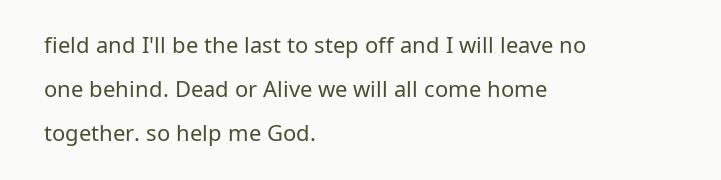field and I'll be the last to step off and I will leave no one behind. Dead or Alive we will all come home together. so help me God.